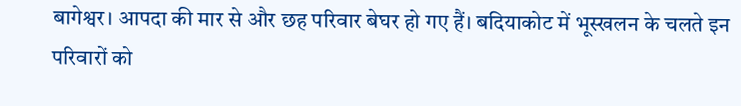बागेश्वर। आपदा की मार से और छह परिवार बेघर हो गए हैं। बदियाकोट में भूस्खलन के चलते इन परिवारों को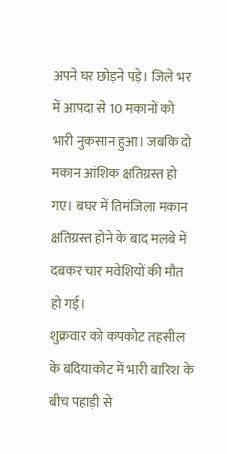अपने घर छोड़ने पड़े। जिले भर में आपदा से 10 मकानों को भारी नुकसान हुआ। जबकि दो मकान आंशिक क्षतिग्रस्त हो गए। बघर में तिमंजिला मकान क्षतिग्रस्त होने के बाद मलबे में दबकर चार मवेशियों की मौत हो गई।
शुक्रवार को कपकोट तहसील के बदियाकोट में भारी बारिश के बीच पहाड़ी से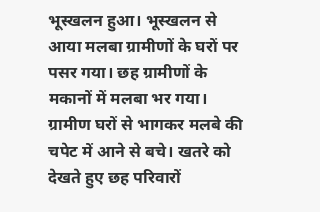भूस्खलन हुआ। भूस्खलन से आया मलबा ग्रामीणों के घरों पर पसर गया। छह ग्रामीणों के मकानों में मलबा भर गया। ग्रामीण घरों से भागकर मलबे की चपेट में आने से बचे। खतरे को देखते हुए छह परिवारों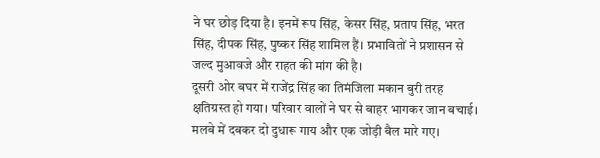ने घर छोड़ दिया है। इनमें रूप सिंह, केसर सिंह, प्रताप सिंह, भरत सिंह, दीपक सिंह, पुष्कर सिंह शामिल हैं। प्रभावितों ने प्रशासन से जल्द मुआवजे और राहत की मांग की है।
दूसरी ओर बघर में राजेंद्र सिंह का तिमंजिला मकान बुरी तरह क्षतिग्रस्त हो गया। परिवार वालों ने घर से बाहर भागकर जान बचाई। मलबे में दबकर दो दुधारू गाय और एक जोड़ी बैल मारे गए।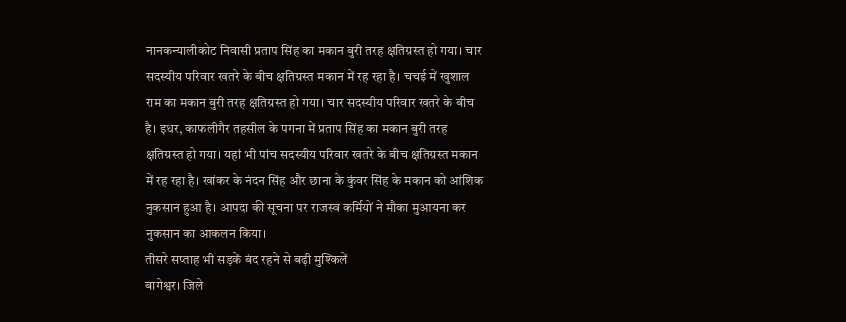नानकन्यालीकोट निवासी प्रताप सिंह का मकान बुरी तरह क्षतिग्रस्त हो गया। चार सदस्यीय परिवार खतरे के बीच क्षतिग्रस्त मकान में रह रहा है। चचई में खुशाल राम का मकान बुरी तरह क्षतिग्रस्त हो गया। चार सदस्यीय परिवार खतरे के बीच है। इधर, काफलीगैर तहसील के पगना में प्रताप सिंह का मकान बुरी तरह क्षतिग्रस्त हो गया। यहां भी पांच सदस्यीय परिवार खतरे के बीच क्षतिग्रस्त मकान में रह रहा है। खांकर के नंदन सिंह और छाना के कुंवर सिंह के मकान को आंशिक नुकसान हुआ है। आपदा की सूचना पर राजस्व कर्मियों ने मौका मुआयना कर नुकसान का आकलन किया।
तीसरे सप्ताह भी सड़कें बंद रहने से बढ़ी मुश्किलें
बागेश्वर। जिले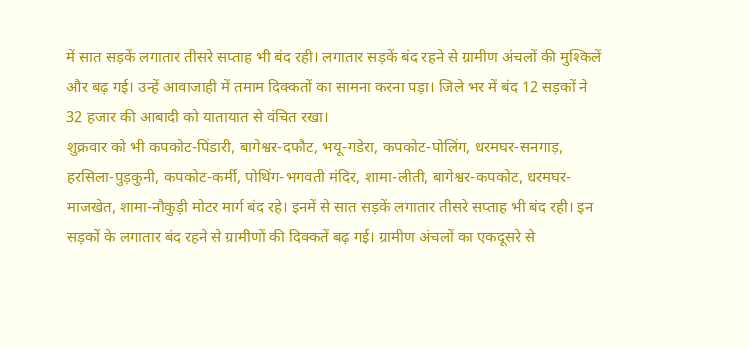में सात सड़कें लगातार तीसरे सप्ताह भी बंद रही। लगातार सड़कें बंद रहने से ग्रामीण अंचलों की मुश्किलें और बढ़ गई। उन्हें आवाजाही में तमाम दिक्कतों का सामना करना पड़ा। जिले भर में बंद 12 सड़कों ने 32 हजार की आबादी को यातायात से वंचित रखा।
शुक्रवार को भी कपकोट-पिंडारी, बागेश्वर-दफौट, भयू-गडेरा, कपकोट-पोलिंग, धरमघर-सनगाड़, हरसिला-पुड़कुनी, कपकोट-कर्मी, पोथिंग-भगवती मंदिर, शामा-लीती, बागेश्वर-कपकोट, धरमघर-माजखेत, शामा-नौकुड़ी मोटर मार्ग बंद रहे। इनमें से सात सड़कें लगातार तीसरे सप्ताह भी बंद रही। इन सड़कों के लगातार बंद रहने से ग्रामीणों की दिक्कतें बढ़ गई। ग्रामीण अंचलों का एकदूसरे से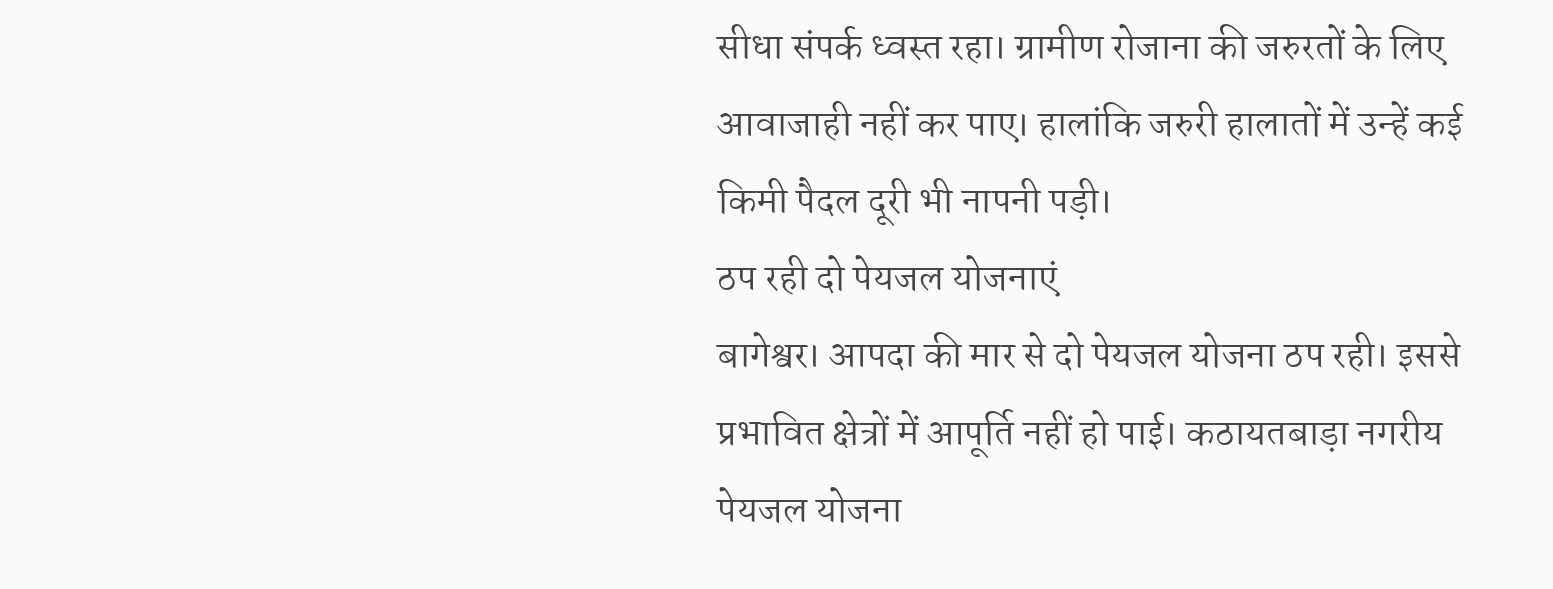सीधा संपर्क ध्वस्त रहा। ग्रामीण रोजाना की जरुरतों के लिए आवाजाही नहीं कर पाए। हालांकि जरुरी हालातों में उन्हें कई किमी पैदल दूरी भी नापनी पड़ी।
ठप रही दो पेयजल योजनाएं
बागेश्वर। आपदा की मार से दो पेयजल योजना ठप रही। इससे प्रभावित क्षेत्रों में आपूर्ति नहीं हो पाई। कठायतबाड़ा नगरीय पेयजल योजना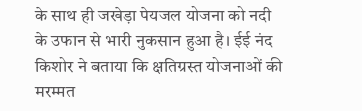के साथ ही जखेड़ा पेयजल योजना को नदी के उफान से भारी नुकसान हुआ है। ईई नंद किशोर ने बताया कि क्षतिग्रस्त योजनाओं की मरम्मत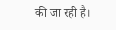की जा रही है।